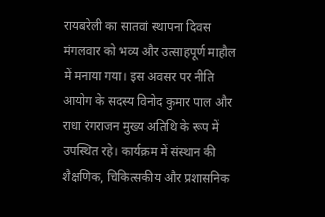रायबरेली का सातवां स्थापना दिवस मंगलवार को भव्य और उत्साहपूर्ण माहौल में मनाया गया। इस अवसर पर नीति आयोग के सदस्य विनोद कुमार पाल और राधा रंगराजन मुख्य अतिथि के रूप में उपस्थित रहे। कार्यक्रम में संस्थान की शैक्षणिक, चिकित्सकीय और प्रशासनिक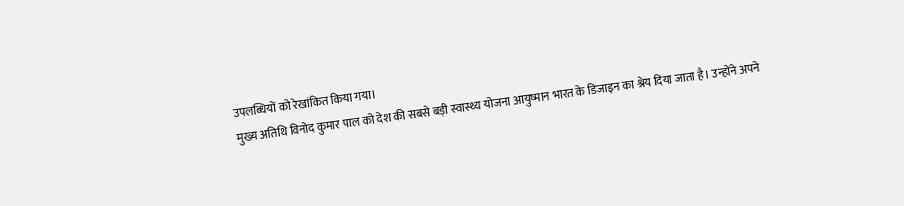उपलब्धियों को रेखांकित किया गया।
मुख्य अतिथि विनोद कुमार पाल को देश की सबसे बड़ी स्वास्थ्य योजना आयुष्मान भारत के डिजाइन का श्रेय दिया जाता है। उन्होंने अपने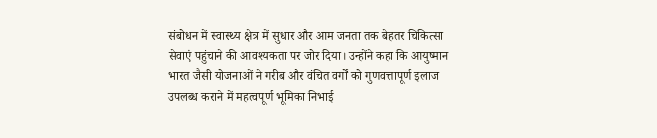संबोधन में स्वास्थ्य क्षेत्र में सुधार और आम जनता तक बेहतर चिकित्सा सेवाएं पहुंचाने की आवश्यकता पर जोर दिया। उन्होंने कहा कि आयुष्मान भारत जैसी योजनाओं ने गरीब और वंचित वर्गों को गुणवत्तापूर्ण इलाज उपलब्ध कराने में महत्वपूर्ण भूमिका निभाई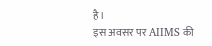है।
इस अवसर पर AIIMS की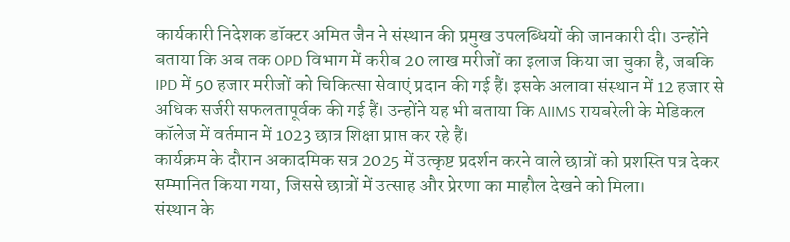कार्यकारी निदेशक डॉक्टर अमित जैन ने संस्थान की प्रमुख उपलब्धियों की जानकारी दी। उन्होंने बताया कि अब तक OPD विभाग में करीब 20 लाख मरीजों का इलाज किया जा चुका है, जबकि IPD में 50 हजार मरीजों को चिकित्सा सेवाएं प्रदान की गई हैं। इसके अलावा संस्थान में 12 हजार से अधिक सर्जरी सफलतापूर्वक की गई हैं। उन्होंने यह भी बताया कि AIIMS रायबरेली के मेडिकल कॉलेज में वर्तमान में 1023 छात्र शिक्षा प्राप्त कर रहे हैं।
कार्यक्रम के दौरान अकादमिक सत्र 2025 में उत्कृष्ट प्रदर्शन करने वाले छात्रों को प्रशस्ति पत्र देकर सम्मानित किया गया, जिससे छात्रों में उत्साह और प्रेरणा का माहौल देखने को मिला।
संस्थान के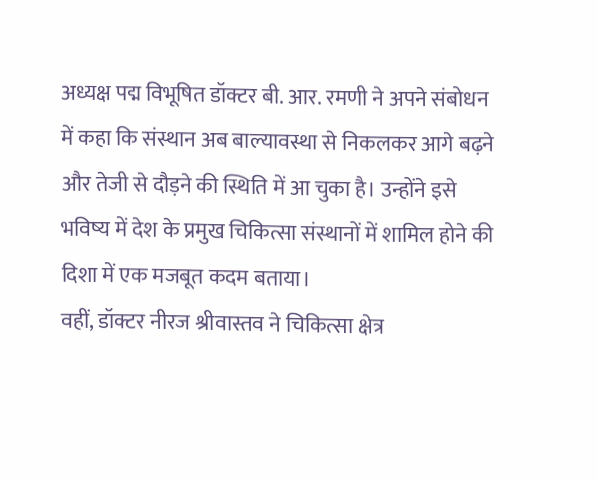अध्यक्ष पद्म विभूषित डॉक्टर बी. आर. रमणी ने अपने संबोधन में कहा कि संस्थान अब बाल्यावस्था से निकलकर आगे बढ़ने और तेजी से दौड़ने की स्थिति में आ चुका है। उन्होंने इसे भविष्य में देश के प्रमुख चिकित्सा संस्थानों में शामिल होने की दिशा में एक मजबूत कदम बताया।
वहीं, डॉक्टर नीरज श्रीवास्तव ने चिकित्सा क्षेत्र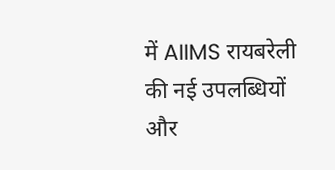में AIIMS रायबरेली की नई उपलब्धियों और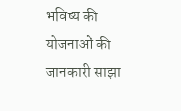भविष्य की योजनाओं की जानकारी साझा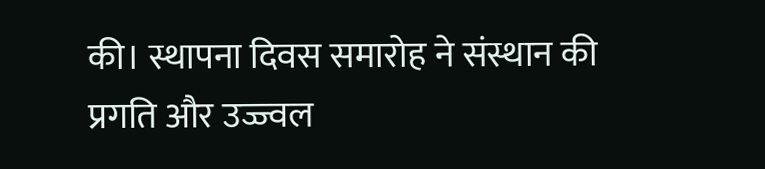की। स्थापना दिवस समारोह ने संस्थान की प्रगति और उज्ज्वल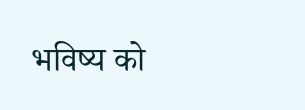भविष्य को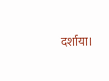दर्शाया।